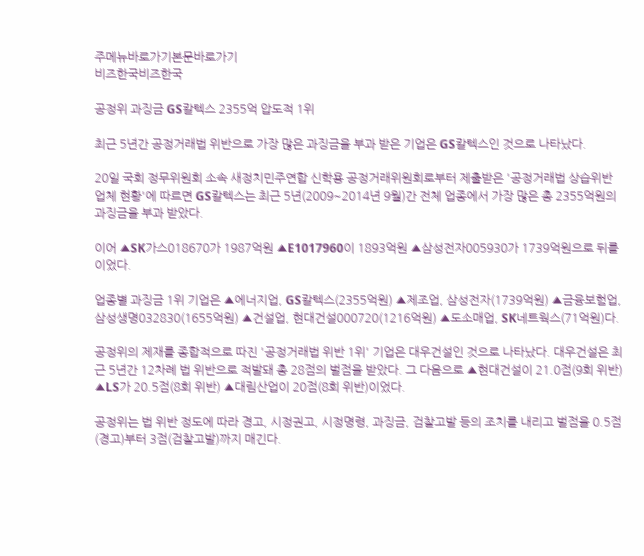주메뉴바로가기본문바로가기
비즈한국비즈한국

공정위 과징금 GS칼텍스 2355억 압도적 1위

최근 5년간 공정거래법 위반으로 가장 많은 과징금을 부과 받은 기업은 GS칼텍스인 것으로 나타났다.

20일 국회 정무위원회 소속 새정치민주연합 신학용 공정거래위원회로부터 제출받은 '공정거래법 상습위반 업체 현황'에 따르면 GS칼텍스는 최근 5년(2009~2014년 9월)간 전체 업종에서 가장 많은 총 2355억원의 과징금을 부과 받았다.

이어 ▲SK가스018670가 1987억원 ▲E1017960이 1893억원 ▲삼성전자005930가 1739억원으로 뒤를 이었다.

업종별 과징금 1위 기업은 ▲에너지업, GS칼텍스(2355억원) ▲제조업, 삼성전자(1739억원) ▲금융보험업, 삼성생명032830(1655억원) ▲건설업, 현대건설000720(1216억원) ▲도소매업, SK네트웍스(71억원)다.

공정위의 제재를 종합적으로 따진 '공정거래법 위반 1위' 기업은 대우건설인 것으로 나타났다. 대우건설은 최근 5년간 12차례 법 위반으로 적발돼 총 28점의 벌점을 받았다. 그 다음으로 ▲현대건설이 21.0점(9회 위반) ▲LS가 20.5점(8회 위반) ▲대림산업이 20점(8회 위반)이었다.

공정위는 법 위반 정도에 따라 경고, 시정권고, 시정명령, 과징금, 검찰고발 등의 조치를 내리고 벌점을 0.5점(경고)부터 3점(검찰고발)까지 매긴다.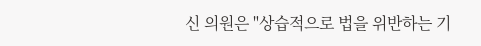신 의원은 "상습적으로 법을 위반하는 기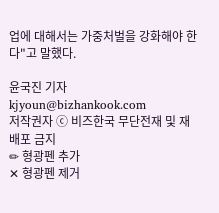업에 대해서는 가중처벌을 강화해야 한다"고 말했다.

윤국진 기자
kjyoun@bizhankook.com
저작권자 ⓒ 비즈한국 무단전재 및 재배포 금지
✏ 형광펜 추가
✕ 형광펜 제거